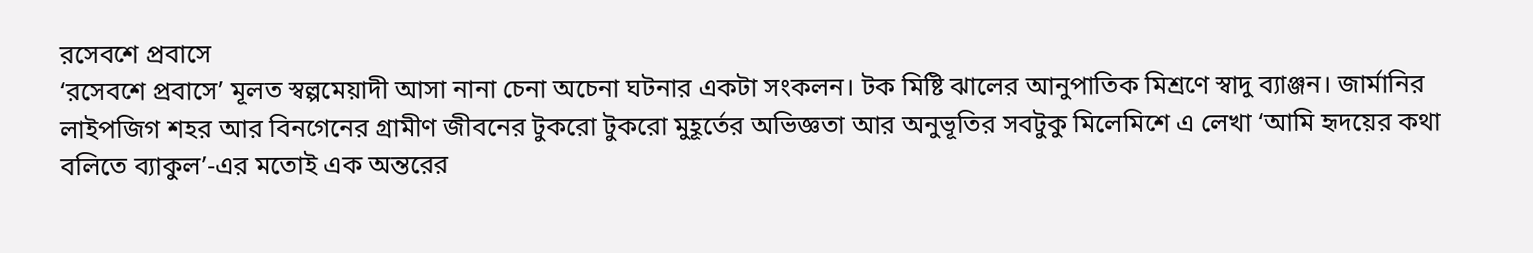রসেবশে প্রবাসে
‘রসেবশে প্রবাসে’ মূলত স্বল্পমেয়াদী আসা নানা চেনা অচেনা ঘটনার একটা সংকলন। টক মিষ্টি ঝালের আনুপাতিক মিশ্রণে স্বাদু ব্যাঞ্জন। জার্মানির লাইপজিগ শহর আর বিনগেনের গ্রামীণ জীবনের টুকরো টুকরো মুহূর্তের অভিজ্ঞতা আর অনুভূতির সবটুকু মিলেমিশে এ লেখা ‘আমি হৃদয়ের কথা বলিতে ব্যাকুল’-এর মতোই এক অন্তরের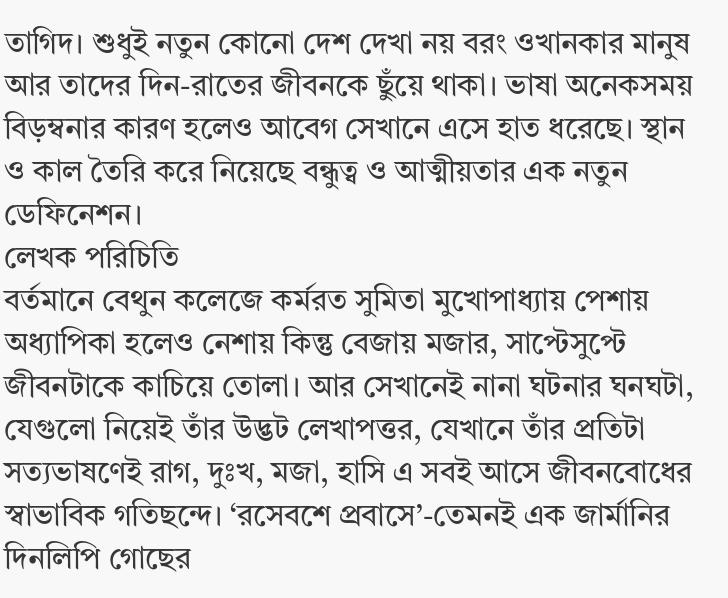তাগিদ। শুধুই নতুন কোনো দেশ দেখা নয় বরং ওখানকার মানুষ আর তাদের দিন-রাতের জীবনকে ছুঁয়ে থাকা। ভাষা অনেকসময় বিড়ম্বনার কারণ হলেও আবেগ সেখানে এসে হাত ধরেছে। স্থান ও কাল তৈরি করে নিয়েছে বন্ধুত্ব ও আত্মীয়তার এক নতুন ডেফিনেশন।
লেখক পরিচিতি
বর্তমানে বেথুন কলেজে কর্মরত সুমিতা মুখোপাধ্যায় পেশায় অধ্যাপিকা হলেও নেশায় কিন্তু বেজায় মজার, সাপ্টেসুপ্টে জীবনটাকে কাচিয়ে তোলা। আর সেখানেই নানা ঘটনার ঘনঘটা, যেগুলো নিয়েই তাঁর উদ্ভট লেখাপত্তর, যেখানে তাঁর প্রতিটা সত্যভাষণেই রাগ, দুঃখ, মজা, হাসি এ সবই আসে জীবনবোধের স্বাভাবিক গতিছন্দে। ‘রসেবশে প্রবাসে’-তেমনই এক জার্মানির দিনলিপি গোছের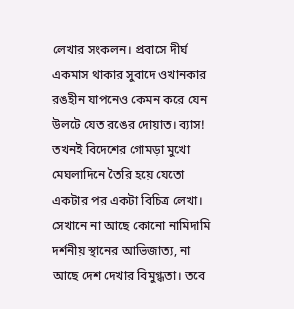লেখার সংকলন। প্রবাসে দীর্ঘ একমাস থাকার সুবাদে ওখানকার রঙহীন যাপনেও কেমন করে যেন উলটে যেত রঙের দোয়াত। ব্যাস! তখনই বিদেশের গোমড়া মুখো মেঘলাদিনে তৈরি হয়ে যেতো একটার পর একটা বিচিত্র লেখা। সেখানে না আছে কোনো নামিদামি দর্শনীয় স্থানের আভিজাত্য, না আছে দেশ দেখার বিমুগ্ধতা। তবে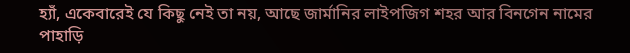হ্যাঁ, একেবারেই যে কিছু নেই তা নয়, আছে জার্মানির লাইপজিগ শহর আর বিনগেন নামের পাহাড়ি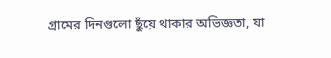গ্রামের দিনগুলো ছুঁয়ে থাকার অভিজ্ঞতা, যা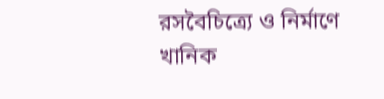রসবৈচিত্র্যে ও নির্মাণে খানিক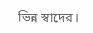ভিন্ন স্বাদের।